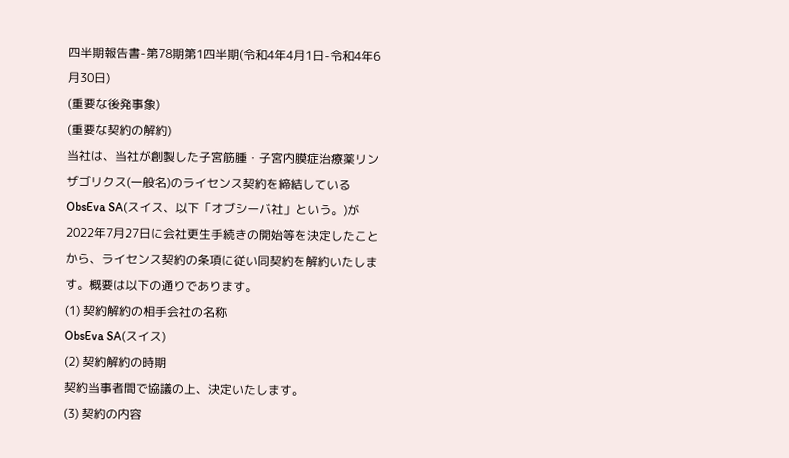四半期報告書-第78期第1四半期(令和4年4月1日-令和4年6月30日)
(重要な後発事象)
(重要な契約の解約)
当社は、当社が創製した子宮筋腫・子宮内膜症治療薬リンザゴリクス(一般名)のライセンス契約を締結しているObsEva SA(スイス、以下「オブシーバ社」という。)が2022年7月27日に会社更生手続きの開始等を決定したことから、ライセンス契約の条項に従い同契約を解約いたします。概要は以下の通りであります。
(1) 契約解約の相手会社の名称
ObsEva SA(スイス)
(2) 契約解約の時期
契約当事者間で協議の上、決定いたします。
(3) 契約の内容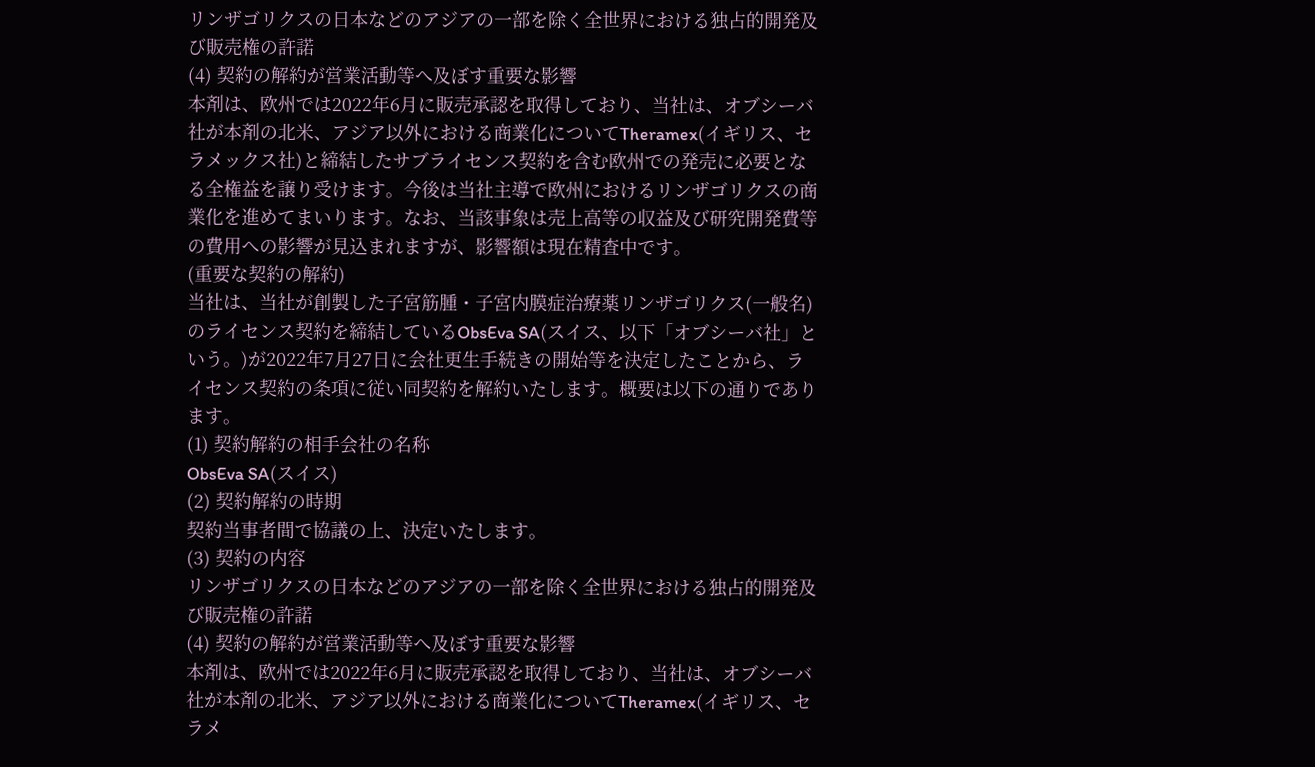リンザゴリクスの日本などのアジアの一部を除く全世界における独占的開発及び販売権の許諾
(4) 契約の解約が営業活動等へ及ぼす重要な影響
本剤は、欧州では2022年6月に販売承認を取得しており、当社は、オブシーバ社が本剤の北米、アジア以外における商業化についてTheramex(イギリス、セラメックス社)と締結したサブライセンス契約を含む欧州での発売に必要となる全権益を譲り受けます。今後は当社主導で欧州におけるリンザゴリクスの商業化を進めてまいります。なお、当該事象は売上高等の収益及び研究開発費等の費用への影響が見込まれますが、影響額は現在精査中です。
(重要な契約の解約)
当社は、当社が創製した子宮筋腫・子宮内膜症治療薬リンザゴリクス(一般名)のライセンス契約を締結しているObsEva SA(スイス、以下「オブシーバ社」という。)が2022年7月27日に会社更生手続きの開始等を決定したことから、ライセンス契約の条項に従い同契約を解約いたします。概要は以下の通りであります。
(1) 契約解約の相手会社の名称
ObsEva SA(スイス)
(2) 契約解約の時期
契約当事者間で協議の上、決定いたします。
(3) 契約の内容
リンザゴリクスの日本などのアジアの一部を除く全世界における独占的開発及び販売権の許諾
(4) 契約の解約が営業活動等へ及ぼす重要な影響
本剤は、欧州では2022年6月に販売承認を取得しており、当社は、オブシーバ社が本剤の北米、アジア以外における商業化についてTheramex(イギリス、セラメ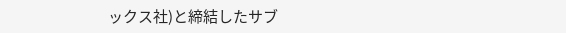ックス社)と締結したサブ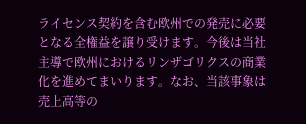ライセンス契約を含む欧州での発売に必要となる全権益を譲り受けます。今後は当社主導で欧州におけるリンザゴリクスの商業化を進めてまいります。なお、当該事象は売上高等の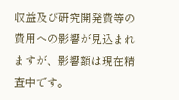収益及び研究開発費等の費用への影響が見込まれますが、影響額は現在精査中です。